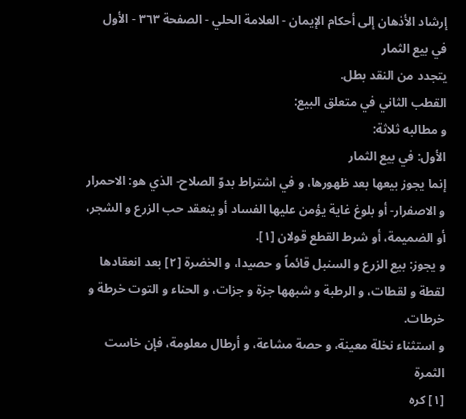إرشاد الأذهان إلى أحكام الإيمان - العلامة الحلي - الصفحة ٣٦٣ - الأول في بيع الثمار
يتجدد من النقد بطل.
القطب الثاني في متعلق البيع:
و مطالبه ثلاثة:
الأول: في بيع الثمار
إنما يجوز بيعها بعد ظهورها، و في اشتراط بدوّ الصلاح- الذي هو: الاحمرار و الاصفرار- أو بلوغ غاية يؤمن عليها الفساد أو ينعقد حب الزرع و الشجر، أو الضميمة، أو شرط القطع قولان [١].
و يجوز: بيع الزرع و السنبل قائماً و حصيدا، و الخضرة [٢] بعد انعقادها لقطة و لقطات، و الرطبة و شبهها جزة و جزات، و الحناء و التوت خرطة و خرطات.
و استثناء نخلة معينة، و حصة مشاعة، و أرطال معلومة، فإن خاست الثمرة
[١] كره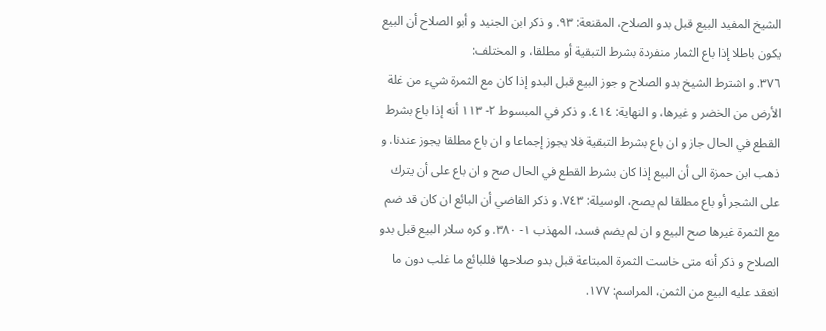الشيخ المفيد البيع قبل بدو الصلاح، المقنعة: ٩٣. و ذكر ابن الجنيد و أبو الصلاح أن البيع يكون باطلا إذا باع الثمار منفردة بشرط التبقية أو مطلقا، و المختلف:
٣٧٦. و اشترط الشيخ بدو الصلاح و جوز البيع قبل البدو إذا كان مع الثمرة شيء من غلة الأرض من الخضر و غيرها، و النهاية: ٤١٤. و ذكر في المبسوط ٢- ١١٣ أنه إذا باع بشرط القطع في الحال جاز و ان باع بشرط التبقية فلا يجوز إجماعا و ان باع مطلقا يجوز عندنا. و ذهب ابن حمزة الى أن البيع إذا كان بشرط القطع في الحال صح و ان باع على أن يترك على الشجر أو باع مطلقا لم يصح، الوسيلة: ٧٤٣. و ذكر القاضي أن البائع ان كان قد ضم مع الثمرة غيرها صح البيع و ان لم يضم فسد، المهذب ١- ٣٨٠. و كره سلار البيع قبل بدو الصلاح و ذكر أنه متى خاست الثمرة المبتاعة قبل بدو صلاحها فللبائع ما غلب دون ما انعقد عليه البيع من الثمن، المراسم: ١٧٧.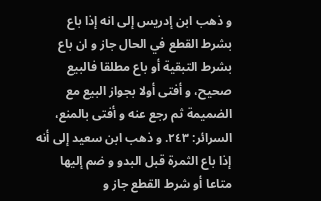و ذهب ابن إدريس إلى انه إذا باع بشرط القطع في الحال جاز و ان باع بشرط التبقية أو باع مطلقا فالبيع صحيح، و أفتى أولا بجواز البيع مع الضميمة ثم رجع عنه و أفتى بالمنع، السرائر: ٢٤٣. و ذهب ابن سعيد إلى أنه إذا باع الثمرة قبل البدو و ضم إليها متاعا أو شرط القطع جاز و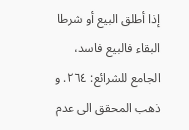إذا أطلق البيع أو شرطا البقاء فالبيع فاسد، الجامع للشرائع: ٢٦٤. و ذهب المحقق الى عدم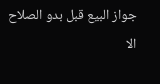جواز البيع قبل بدو الصلاح الا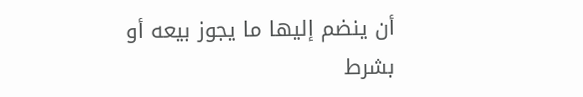أن ينضم إليها ما يجوز بيعه أو بشرط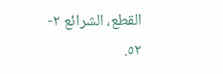القطع، الشرائع ٢- ٥٢.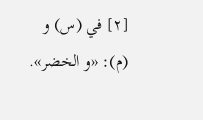[٢] في (س) و (م): «و الخضر».